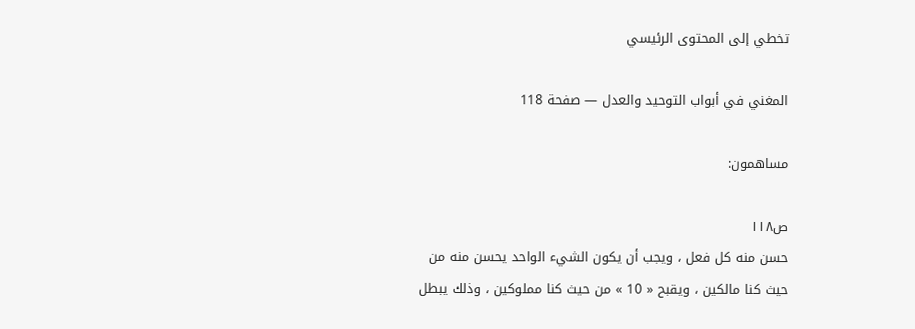تخطي إلى المحتوى الرئيسي

المغني في أبواب التوحيد والعدل — صفحة 118

مساهمون:

ص١١٨
حسن منه كل فعل ، ويجب أن يكون الشيء الواحد يحسن منه من حيث كنا مالكين ، ويقبح « 10 » من حيث كنا مملوكين ، وذلك يبطل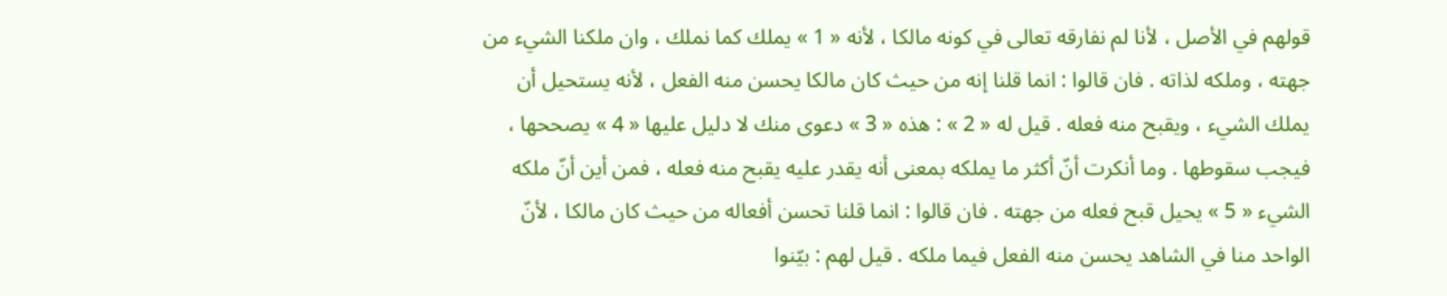قولهم في الأصل ، لأنا لم نفارقه تعالى في كونه مالكا ، لأنه « 1 » يملك كما نملك ، وان ملكنا الشيء من جهته ، وملكه لذاته . فان قالوا : انما قلنا إنه من حيث كان مالكا يحسن منه الفعل ، لأنه يستحيل أن يملك الشيء ، ويقبح منه فعله . قيل له « 2 » : هذه « 3 » دعوى منك لا دليل عليها « 4 » يصححها ، فيجب سقوطها . وما أنكرت أنّ أكثر ما يملكه بمعنى أنه يقدر عليه يقبح منه فعله ، فمن أين أنّ ملكه الشيء « 5 » يحيل قبح فعله من جهته . فان قالوا : انما قلنا تحسن أفعاله من حيث كان مالكا ، لأنّ الواحد منا في الشاهد يحسن منه الفعل فيما ملكه . قيل لهم : بيّنوا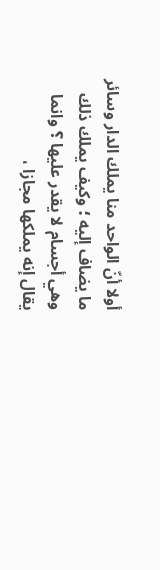أولا أنّ الواحد منا يملك الدار وسائر ما يضاف إليه ؛ وكيف يملك ذلك وهي أجسام لا يقدر عليها ؟ وانما يقال إنه يملكها مجازا ،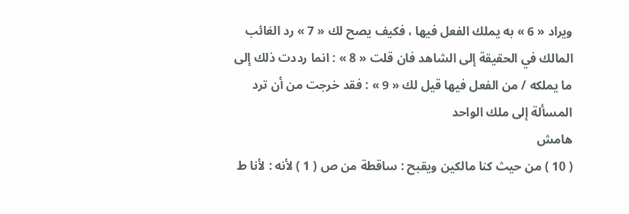ويراد « 6 » به يملك الفعل فيها ، فكيف يصح لك « 7 » رد الغائب المالك في الحقيقة إلى الشاهد فان قلت « 8 » : انما رددت ذلك إلى ما يملكه / من الفعل فيها قيل لك « 9 » : فقد خرجت من أن ترد المسألة إلى ملك الواحد
هامش
( 10 ) من حيث كنا مالكين ويقبح : ساقطة من ص ( 1 ) لأنه : لأنا ط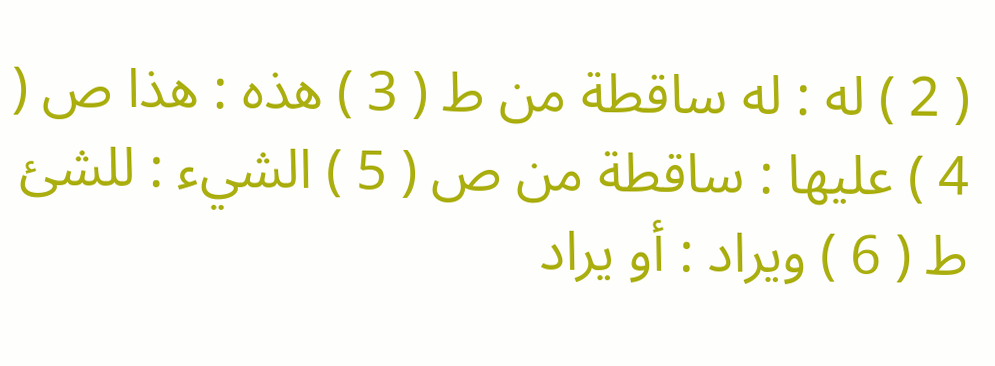( 2 ) له : له ساقطة من ط ( 3 ) هذه : هذا ص ( 4 ) عليها : ساقطة من ص ( 5 ) الشيء : للشئ ط ( 6 ) ويراد : أو يراد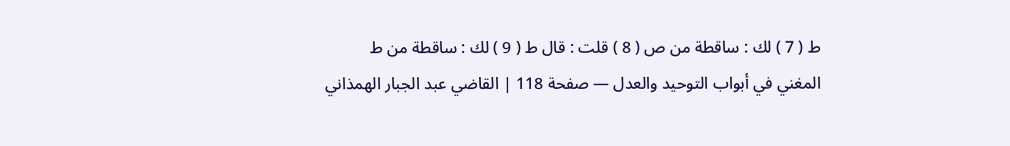ط ( 7 ) لك : ساقطة من ص ( 8 ) قلت : قال ط ( 9 ) لك : ساقطة من ط
المغني في أبواب التوحيد والعدل — صفحة 118 | القاضي عبد الجبار الهمذاني